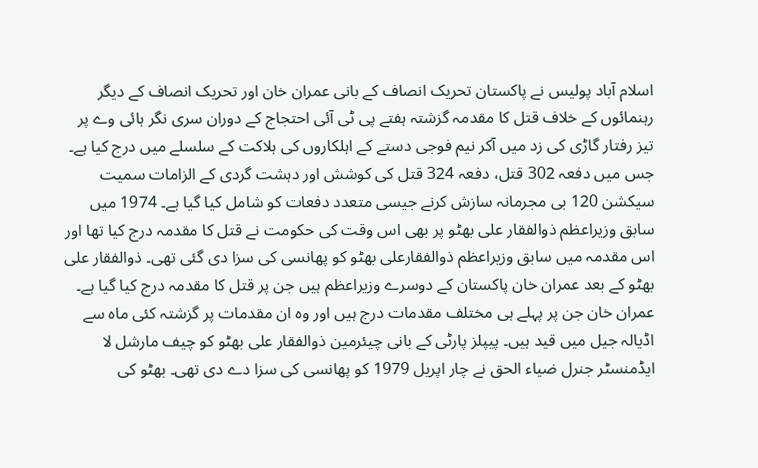اسلام آباد پولیس نے پاکستان تحریک انصاف کے بانی عمران خان اور تحریک انصاف کے دیگر رہنمائوں کے خلاف قتل کا مقدمہ گزشتہ ہفتے پی ٹی آئی احتجاج کے دوران سری نگر ہائی وے پر تیز رفتار گاڑی کی زد میں آکر نیم فوجی دستے کے اہلکاروں کی ہلاکت کے سلسلے میں درج کیا ہے۔ جس میں دفعہ 302 قتل، دفعہ 324 قتل کی کوشش اور دہشت گردی کے الزامات سمیت سیکشن 120 بی مجرمانہ سازش کرنے جیسی متعدد دفعات کو شامل کیا گیا ہے۔ 1974 میں سابق وزیراعظم ذوالفقار علی بھٹو پر بھی اس وقت کی حکومت نے قتل کا مقدمہ درج کیا تھا اور اس مقدمہ میں سابق وزیراعظم ذوالفقارعلی بھٹو کو پھانسی کی سزا دی گئی تھی۔ ذوالفقار علی بھٹو کے بعد عمران خان پاکستان کے دوسرے وزیراعظم ہیں جن پر قتل کا مقدمہ درج کیا گیا ہے۔ عمران خان جن پر پہلے ہی مختلف مقدمات درج ہیں اور وہ ان مقدمات پر گزشتہ کئی ماہ سے اڈیالہ جیل میں قید ہیں۔ پیپلز پارٹی کے بانی چیئرمین ذوالفقار علی بھٹو کو چیف مارشل لا ایڈمنسٹر جنرل ضیاء الحق نے چار اپریل 1979 کو پھانسی کی سزا دے دی تھی۔ بھٹو کی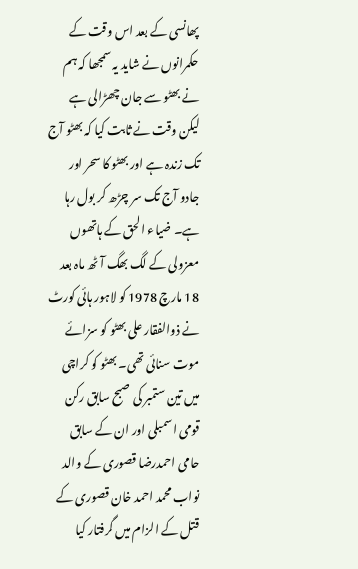پھانسی کے بعد اس وقت کے حکمرانوں نے شاید یہ سمجھا کہ ہم نے بھٹو سے جان چھڑالی ہے لیکن وقت نے ثابت کیا کہ بھٹو آج تک زندہ ہے اور بھٹو کا سحر اور جادو آج تک سر چڑھ کر بول رہا ہے۔ ضیاء الحق کے ہاتھوں معزولی کے لگ بھگ آٹھ ماہ بعد 18 مارچ 1978 کو لاہور ہائی کورٹ نے ذوالفقار علی بھٹو کو سزائے موت سنائی تھی۔ بھٹو کو کراچی میں تین ستمبر کی صبح سابق رکن قومی اسمبلی اور ان کے سابق حامی احمدرضا قصوری کے والد نواب محمد احمد خان قصوری کے قتل کے الزام میں گرفتار کیا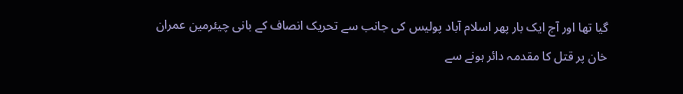گیا تھا اور آج ایک بار پھر اسلام آباد پولیس کی جانب سے تحریک انصاف کے بانی چیئرمین عمران
خان پر قتل کا مقدمہ دائر ہونے سے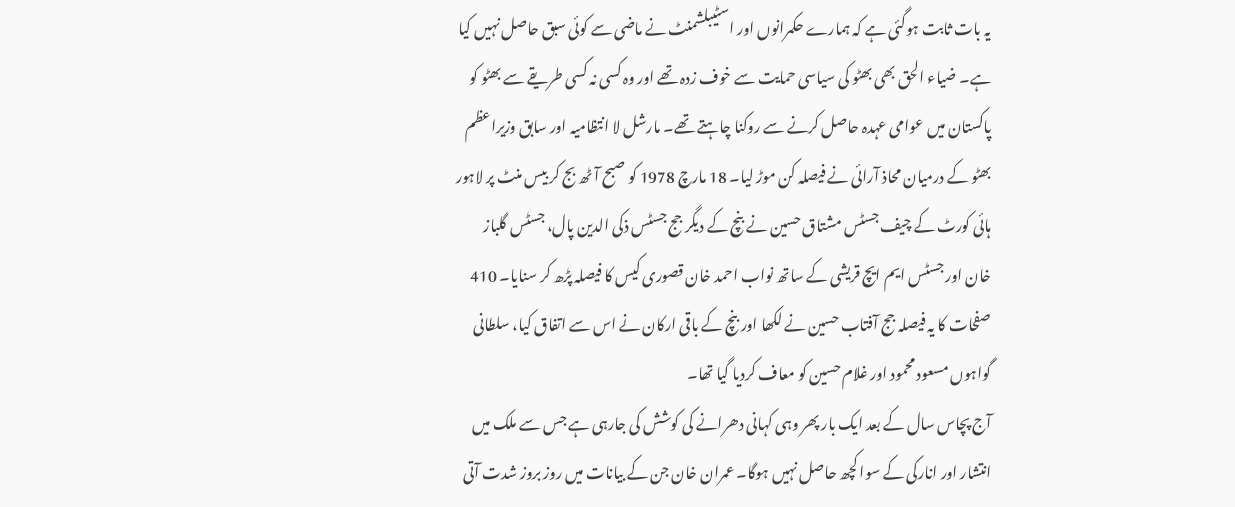یہ بات ثابت ہوگئی ہے کہ ہمارے حکمرانوں اور اسٹیبلشمنٹ نے ماضی سے کوئی سبق حاصل نہیں کیا ہے۔ ضیاء الحق بھی بھٹو کی سیاسی حمایت سے خوف زدہ تھے اور وہ کسی نہ کسی طریقے سے بھٹو کو پاکستان میں عوامی عہدہ حاصل کرنے سے روکنا چاہتے تھے۔ مارشل لا انتظامیہ اور سابق وزیراعظم بھٹو کے درمیان محاذ آرائی نے فیصلہ کن موڑ لیا۔ 18 مارچ 1978 کو صبح آٹھ بج کر بیس منٹ پر لاہور ہائی کورٹ کے چیف جسٹس مشتاق حسین نے بنچ کے دیگر جج جسٹس ذکی الدین پال، جسٹس گلباز خان اور جسٹس ایم ایچ قریشی کے ساتھ نواب احمد خان قصوری کیس کا فیصلہ پڑھ کر سنایا۔ 410 صفحات کا یہ فیصلہ جج آفتاب حسین نے لکھا اور بنچ کے باقی ارکان نے اس سے اتفاق کیا، سلطانی گواہوں مسعود محمود اور غلام حسین کو معاف کردیا گیا تھا۔
آج پچاس سال کے بعد ایک بار پھر وہی کہانی دھرانے کی کوشش کی جارہی ہے جس سے ملک میں انتشار اور انارکی کے سوا کچھ حاصل نہیں ہوگا۔ عمران خان جن کے بیانات میں روز بروز شدت آتی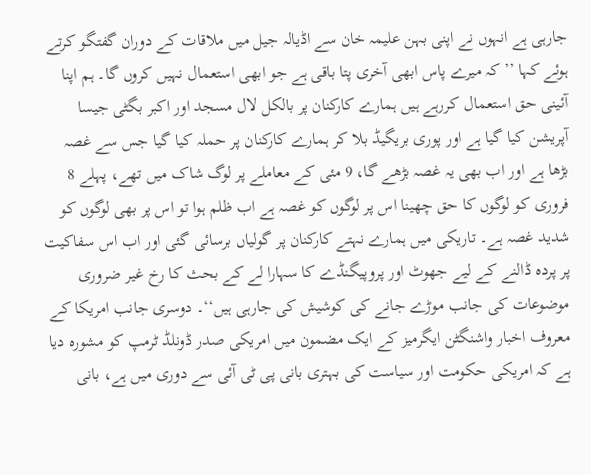جارہی ہے انہوں نے اپنی بہن علیمہ خان سے اڈیالہ جیل میں ملاقات کے دوران گفتگو کرتے ہوئے کہا ’’کہ میرے پاس ابھی آخری پتا باقی ہے جو ابھی استعمال نہیں کروں گا۔ ہم اپنا آئینی حق استعمال کررہے ہیں ہمارے کارکنان پر بالکل لال مسجد اور اکبر بگٹی جیسا آپریشن کیا گیا ہے اور پوری بریگیڈ بلا کر ہمارے کارکنان پر حملہ کیا گیا جس سے غصہ بڑھا ہے اور اب بھی یہ غصہ بڑھے گا، 9 مئی کے معاملے پر لوگ شاک میں تھے، پہلے 8 فروری کو لوگوں کا حق چھینا اس پر لوگوں کو غصہ ہے اب ظلم ہوا تو اس پر بھی لوگوں کو شدید غصہ ہے۔ تاریکی میں ہمارے نہتے کارکنان پر گولیاں برسائی گئی اور اب اس سفاکیت پر پردہ ڈالنے کے لیے جھوٹ اور پروپیگنڈے کا سہارا لے کے بحث کا رخ غیر ضروری موضوعات کی جانب موڑے جانے کی کوشیش کی جارہی ہیں‘‘۔ دوسری جانب امریکا کے معروف اخبار واشنگٹن ایگرمیز کے ایک مضمون میں امریکی صدر ڈونلڈ ٹرمپ کو مشورہ دیا ہے کہ امریکی حکومت اور سیاست کی بہتری بانی پی ٹی آئی سے دوری میں ہے، بانی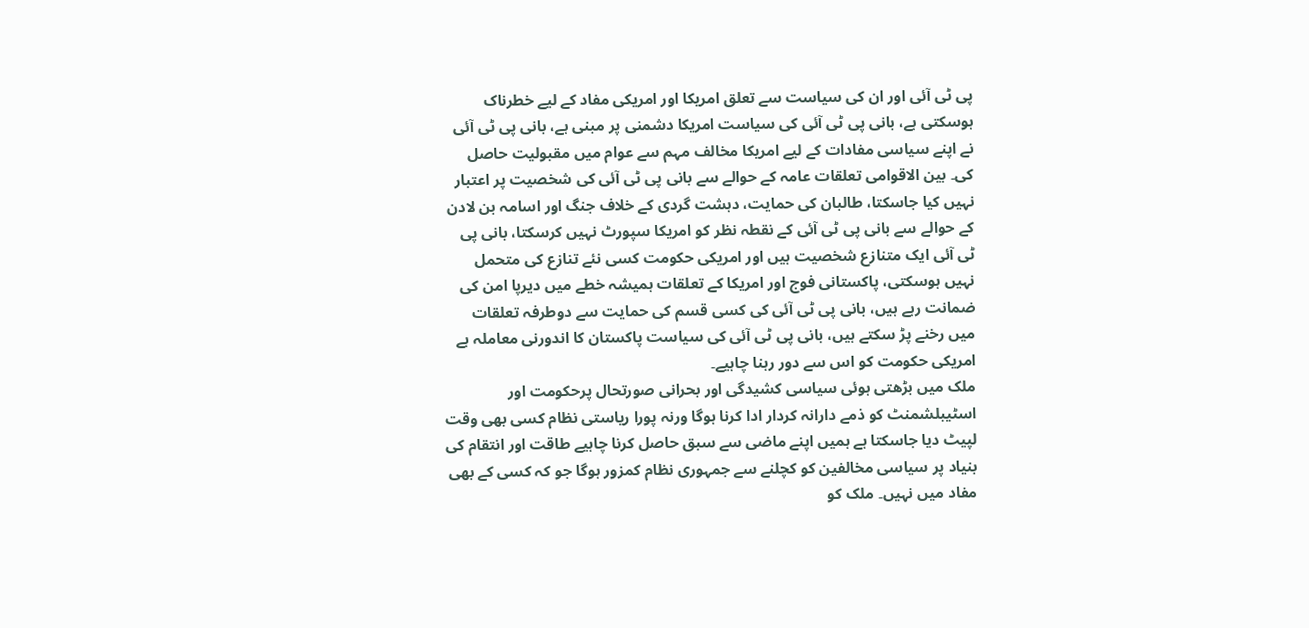پی ٹی آئی اور ان کی سیاست سے تعلق امریکا اور امریکی مفاد کے لیے خطرناک ہوسکتی ہے، بانی پی ٹی آئی کی سیاست امریکا دشمنی پر مبنی ہے، بانی پی ٹی آئی نے اپنے سیاسی مفادات کے لیے امریکا مخالف مہم سے عوام میں مقبولیت حاصل کی۔ بین الاقوامی تعلقات عامہ کے حوالے سے بانی پی ٹی آئی کی شخصیت پر اعتبار نہیں کیا جاسکتا، طالبان کی حمایت، دہشت گردی کے خلاف جنگ اور اسامہ بن لادن کے حوالے سے بانی پی ٹی آئی کے نقطہ نظر کو امریکا سپورٹ نہیں کرسکتا، بانی پی ٹی آئی ایک متنازع شخصیت ہیں اور امریکی حکومت کسی نئے تنازع کی متحمل نہیں ہوسکتی، پاکستانی فوج اور امریکا کے تعلقات ہمیشہ خطے میں دیرپا امن کی ضمانت رہے ہیں، بانی پی ٹی آئی کی کسی قسم کی حمایت سے دوطرفہ تعلقات میں رخنے پڑ سکتے ہیں، بانی پی ٹی آئی کی سیاست پاکستان کا اندورنی معاملہ ہے امریکی حکومت کو اس سے دور رہنا چاہیے۔
ملک میں بڑھتی ہوئی سیاسی کشیدگی اور بحرانی صورتحال پرحکومت اور اسٹیبلشمنٹ کو ذمے دارانہ کردار ادا کرنا ہوگا ورنہ پورا ریاستی نظام کسی بھی وقت لپیٹ دیا جاسکتا ہے ہمیں اپنے ماضی سے سبق حاصل کرنا چاہیے طاقت اور انتقام کی بنیاد پر سیاسی مخالفین کو کچلنے سے جمہوری نظام کمزور ہوگا جو کہ کسی کے بھی مفاد میں نہیں۔ ملک کو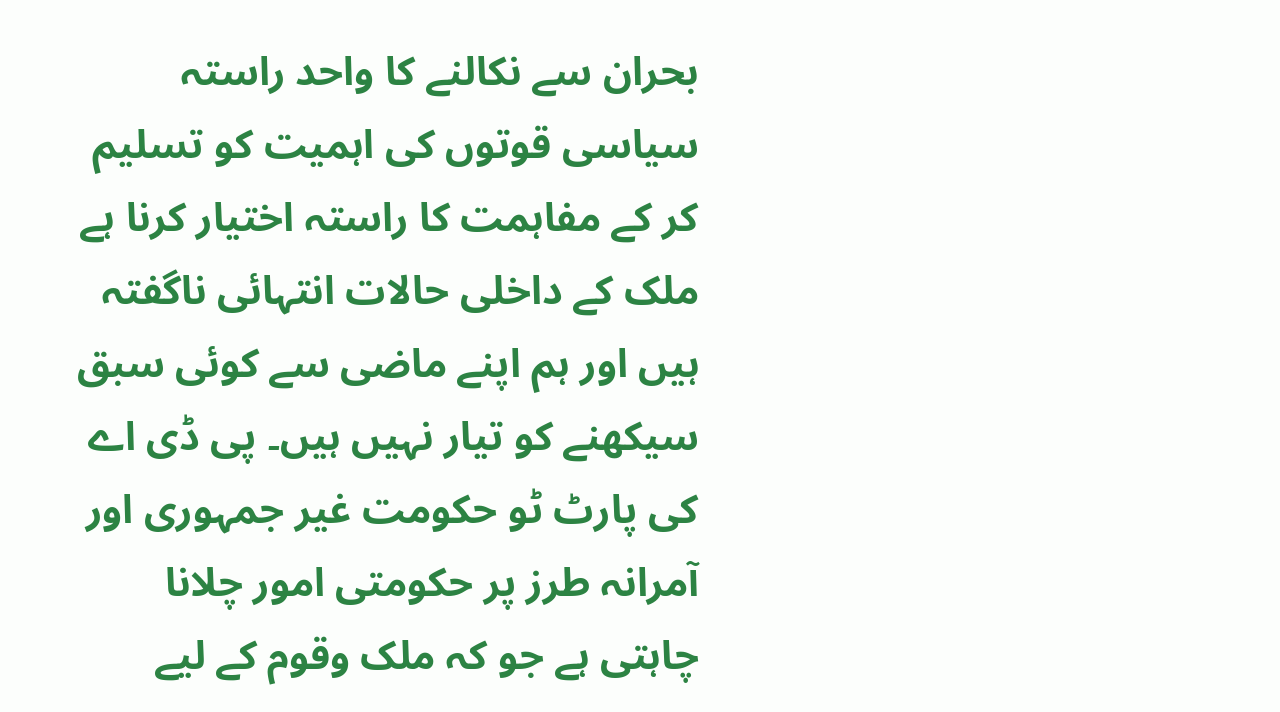بحران سے نکالنے کا واحد راستہ سیاسی قوتوں کی اہمیت کو تسلیم کر کے مفاہمت کا راستہ اختیار کرنا ہے ملک کے داخلی حالات انتہائی ناگفتہ ہیں اور ہم اپنے ماضی سے کوئی سبق سیکھنے کو تیار نہیں ہیں۔ پی ڈی اے کی پارٹ ٹو حکومت غیر جمہوری اور آمرانہ طرز پر حکومتی امور چلانا چاہتی ہے جو کہ ملک وقوم کے لیے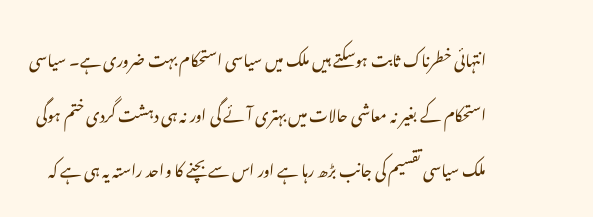انتہائی خطرناک ثابت ہوسکتے ہیں ملک میں سیاسی استحکام بہت ضروری ہے۔ سیاسی استحکام کے بغیر نہ معاشی حالات میں بہتری آئے گی اور نہ ہی دہشت گردی ختم ہوگی ملک سیاسی تقسیم کی جانب بڑھ رہا ہے اور اس سے بچنے کا واحد راستہ یہ ہی ہے کہ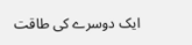ایک دوسرے کی طاقت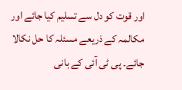اور قوت کو دل سے تسلیم کیا جائے اور مکالمہ کے ذریعے مسئلہ کا حل نکالا جائے۔ پی ٹی آئی کے بانی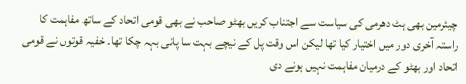چیئرمین بھی ہٹ دھرمی کی سیاست سے اجتناب کریں بھٹو صاحب نے بھی قومی اتحاد کے ساتھ مفاہمت کا راستہ آخری دور میں اختیار کیا تھا لیکن اس وقت پل کے نیچے بہت سا پانی بہہ چکا تھا۔ خفیہ قوتوں نے قومی اتحاد اور بھٹو کے درمیان مفاہمت نہیں ہونے دی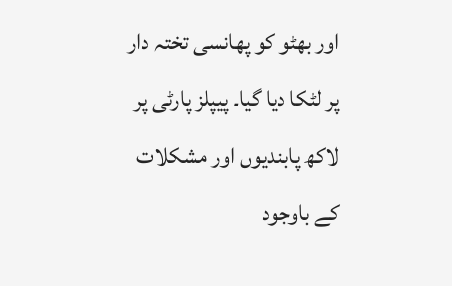اور بھٹو کو پھانسی تختہ دار پر لٹکا دیا گیا۔ پیپلز پارٹی پر لاکھ پابندیوں اور مشکلات کے باوجود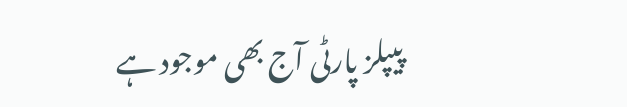پیپلز پارٹی آج بھی موجود ہے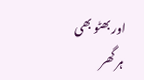اور بھٹو بھی ہر گھر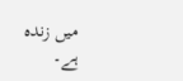میں زندہ ہے۔